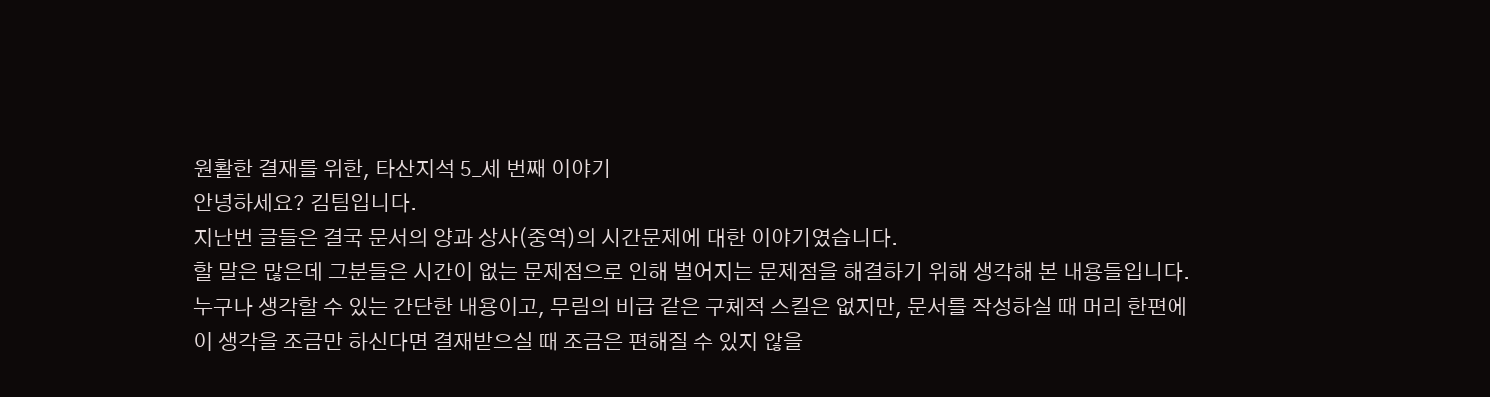원활한 결재를 위한, 타산지석 5_세 번째 이야기
안녕하세요? 김팀입니다.
지난번 글들은 결국 문서의 양과 상사(중역)의 시간문제에 대한 이야기였습니다.
할 말은 많은데 그분들은 시간이 없는 문제점으로 인해 벌어지는 문제점을 해결하기 위해 생각해 본 내용들입니다.
누구나 생각할 수 있는 간단한 내용이고, 무림의 비급 같은 구체적 스킬은 없지만, 문서를 작성하실 때 머리 한편에 이 생각을 조금만 하신다면 결재받으실 때 조금은 편해질 수 있지 않을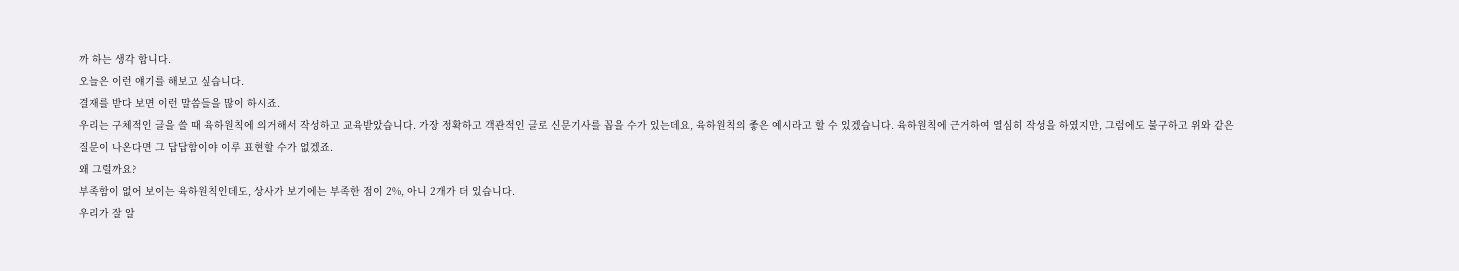까 하는 생각 합니다.
오늘은 이런 얘기를 해보고 싶습니다.
결재를 받다 보면 이런 말씀들을 많이 하시죠.
우리는 구체적인 글을 쓸 때 육하원칙에 의거해서 작성하고 교육받았습니다. 가장 정확하고 객관적인 글로 신문기사를 꼽을 수가 있는데요, 육하원칙의 좋은 예시라고 할 수 있겠습니다. 육하원칙에 근거하여 열심히 작성을 하였지만, 그럼에도 불구하고 위와 같은 질문이 나온다면 그 답답함이야 이루 표현할 수가 없겠죠.
왜 그럴까요?
부족함이 없어 보이는 육하원칙인데도, 상사가 보기에는 부족한 점이 2%, 아니 2개가 더 있습니다.
우리가 잘 알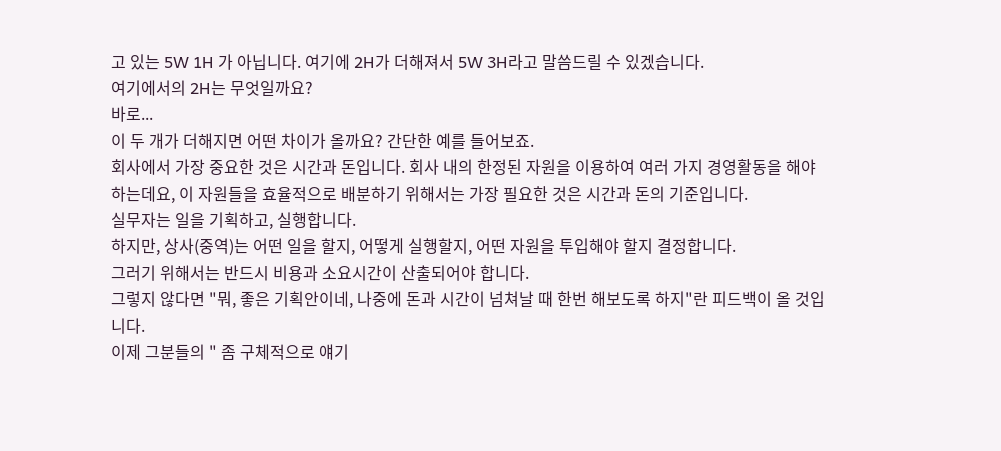고 있는 5W 1H 가 아닙니다. 여기에 2H가 더해져서 5W 3H라고 말씀드릴 수 있겠습니다.
여기에서의 2H는 무엇일까요?
바로...
이 두 개가 더해지면 어떤 차이가 올까요? 간단한 예를 들어보죠.
회사에서 가장 중요한 것은 시간과 돈입니다. 회사 내의 한정된 자원을 이용하여 여러 가지 경영활동을 해야 하는데요, 이 자원들을 효율적으로 배분하기 위해서는 가장 필요한 것은 시간과 돈의 기준입니다.
실무자는 일을 기획하고, 실행합니다.
하지만, 상사(중역)는 어떤 일을 할지, 어떻게 실행할지, 어떤 자원을 투입해야 할지 결정합니다.
그러기 위해서는 반드시 비용과 소요시간이 산출되어야 합니다.
그렇지 않다면 "뭐, 좋은 기획안이네, 나중에 돈과 시간이 넘쳐날 때 한번 해보도록 하지"란 피드백이 올 것입니다.
이제 그분들의 " 좀 구체적으로 얘기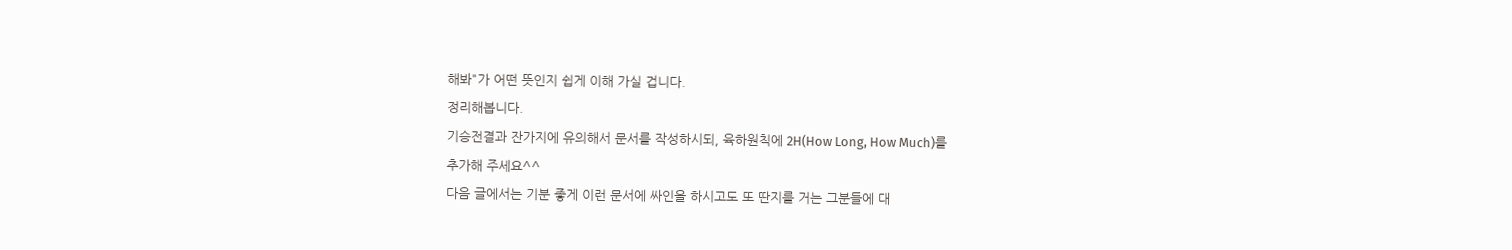해봐"가 어떤 뜻인지 쉽게 이해 가실 겁니다.
정리해봅니다.
기승전결과 잔가지에 유의해서 문서를 작성하시되, 육하원칙에 2H(How Long, How Much)를
추가해 주세요^^
다음 글에서는 기분 좋게 이런 문서에 싸인을 하시고도 또 딴지를 거는 그분들에 대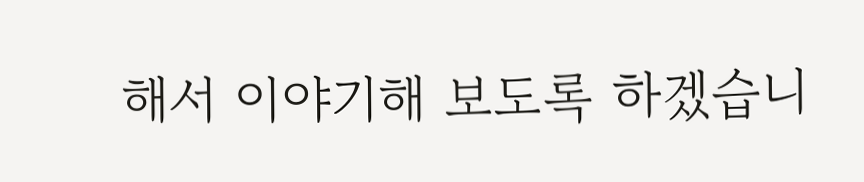해서 이야기해 보도록 하겠습니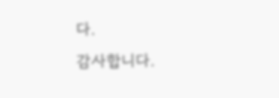다.
감사합니다.